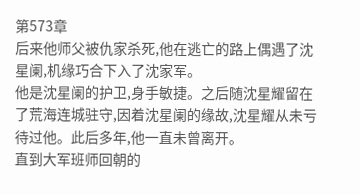第573章
后来他师父被仇家杀死,他在逃亡的路上偶遇了沈星阑,机缘巧合下入了沈家军。
他是沈星阑的护卫,身手敏捷。之后随沈星耀留在了荒海连城驻守,因着沈星阑的缘故,沈星耀从未亏待过他。此后多年,他一直未曾离开。
直到大军班师回朝的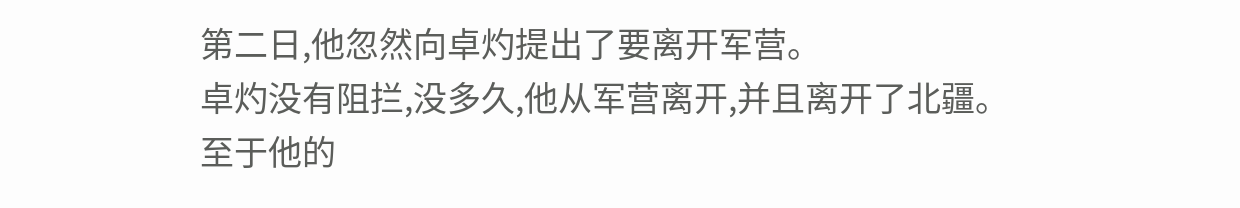第二日,他忽然向卓灼提出了要离开军营。
卓灼没有阻拦,没多久,他从军营离开,并且离开了北疆。
至于他的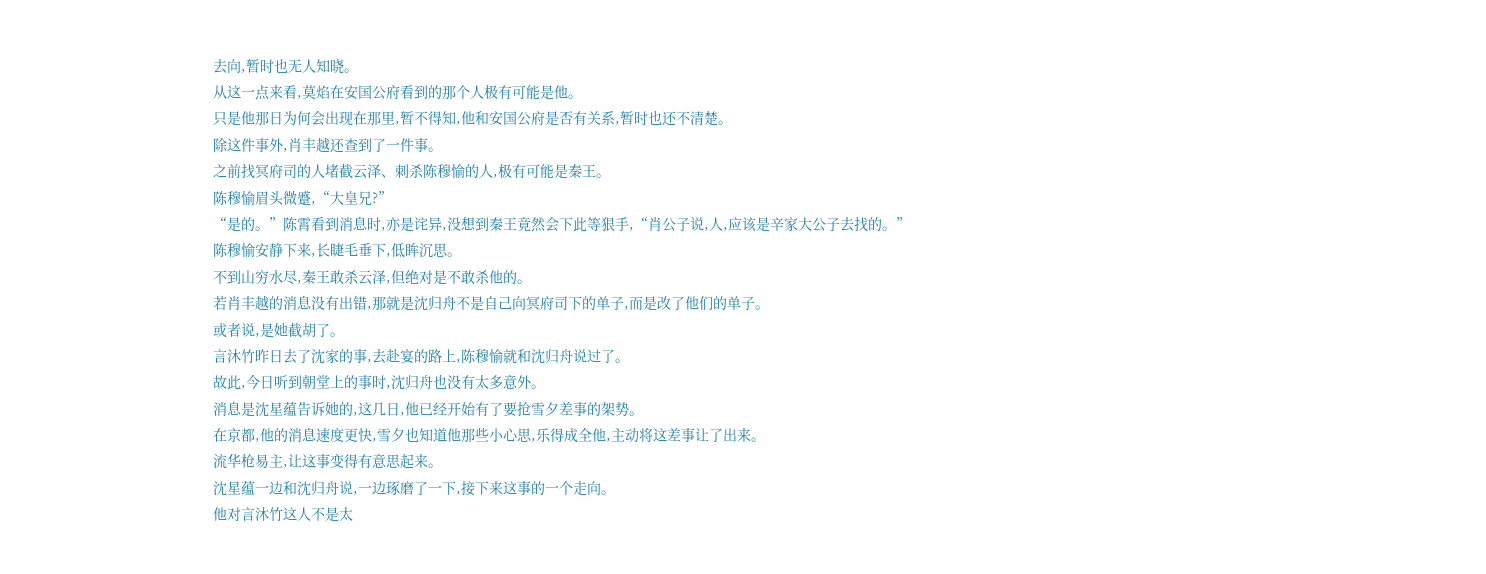去向,暂时也无人知晓。
从这一点来看,莫焰在安国公府看到的那个人极有可能是他。
只是他那日为何会出现在那里,暂不得知,他和安国公府是否有关系,暂时也还不清楚。
除这件事外,肖丰越还查到了一件事。
之前找冥府司的人堵截云泽、刺杀陈穆愉的人,极有可能是秦王。
陈穆愉眉头微蹙,“大皇兄?”
“是的。”陈霄看到消息时,亦是诧异,没想到秦王竟然会下此等狠手,“肖公子说,人,应该是辛家大公子去找的。”
陈穆愉安静下来,长睫毛垂下,低眸沉思。
不到山穷水尽,秦王敢杀云泽,但绝对是不敢杀他的。
若肖丰越的消息没有出错,那就是沈归舟不是自己向冥府司下的单子,而是改了他们的单子。
或者说,是她截胡了。
言沐竹昨日去了沈家的事,去赴宴的路上,陈穆愉就和沈归舟说过了。
故此,今日听到朝堂上的事时,沈归舟也没有太多意外。
消息是沈星蕴告诉她的,这几日,他已经开始有了要抢雪夕差事的架势。
在京都,他的消息速度更快,雪夕也知道他那些小心思,乐得成全他,主动将这差事让了出来。
流华枪易主,让这事变得有意思起来。
沈星蕴一边和沈归舟说,一边琢磨了一下,接下来这事的一个走向。
他对言沐竹这人不是太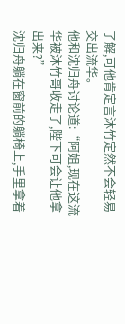了解,可他肯定言沐竹定然不会轻易交出流华。
他和沈归舟讨论道:“阿姐,现在这流华被沐竹哥收走了,陛下可会让他拿出来?”
沈归舟躺在窗前的躺椅上,手里拿着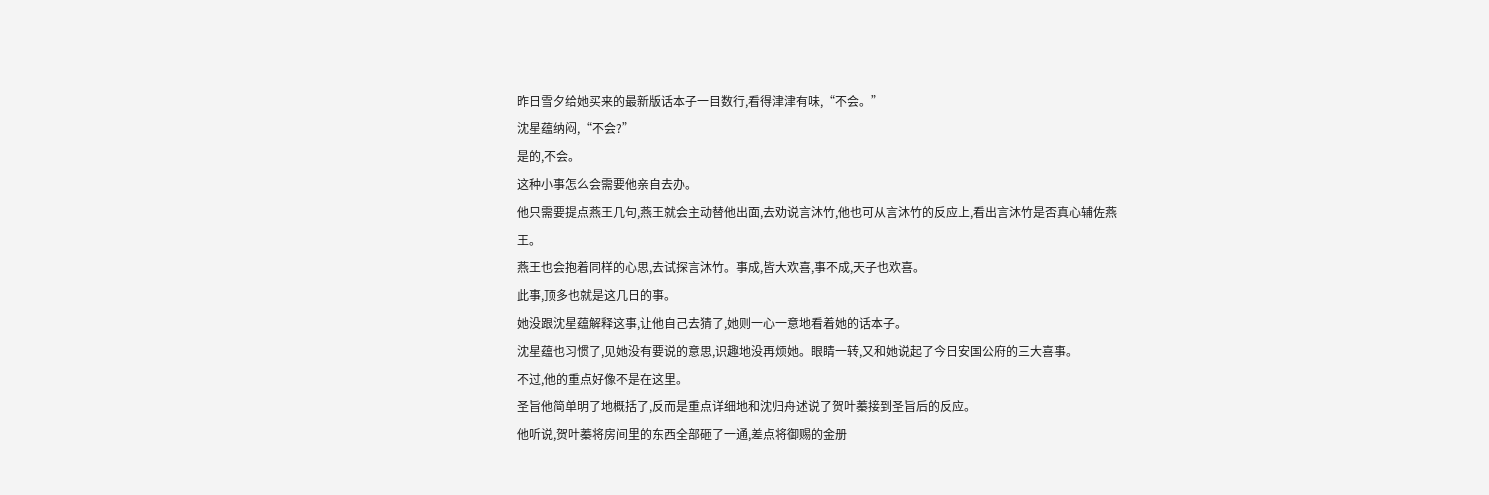昨日雪夕给她买来的最新版话本子一目数行,看得津津有味,“不会。”
沈星蕴纳闷,“不会?”
是的,不会。
这种小事怎么会需要他亲自去办。
他只需要提点燕王几句,燕王就会主动替他出面,去劝说言沐竹,他也可从言沐竹的反应上,看出言沐竹是否真心辅佐燕王。
燕王也会抱着同样的心思,去试探言沐竹。事成,皆大欢喜,事不成,天子也欢喜。
此事,顶多也就是这几日的事。
她没跟沈星蕴解释这事,让他自己去猜了,她则一心一意地看着她的话本子。
沈星蕴也习惯了,见她没有要说的意思,识趣地没再烦她。眼睛一转,又和她说起了今日安国公府的三大喜事。
不过,他的重点好像不是在这里。
圣旨他简单明了地概括了,反而是重点详细地和沈归舟述说了贺叶蓁接到圣旨后的反应。
他听说,贺叶蓁将房间里的东西全部砸了一通,差点将御赐的金册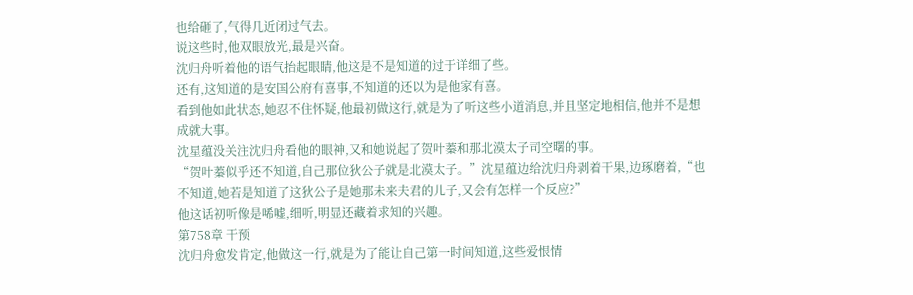也给砸了,气得几近闭过气去。
说这些时,他双眼放光,最是兴奋。
沈归舟听着他的语气抬起眼睛,他这是不是知道的过于详细了些。
还有,这知道的是安国公府有喜事,不知道的还以为是他家有喜。
看到他如此状态,她忍不住怀疑,他最初做这行,就是为了听这些小道消息,并且坚定地相信,他并不是想成就大事。
沈星蕴没关注沈归舟看他的眼神,又和她说起了贺叶蓁和那北漠太子司空曙的事。
“贺叶蓁似乎还不知道,自己那位狄公子就是北漠太子。”沈星蕴边给沈归舟剥着干果,边琢磨着,“也不知道,她若是知道了这狄公子是她那未来夫君的儿子,又会有怎样一个反应?”
他这话初听像是唏嘘,细听,明显还藏着求知的兴趣。
第758章 干预
沈归舟愈发肯定,他做这一行,就是为了能让自己第一时间知道,这些爱恨情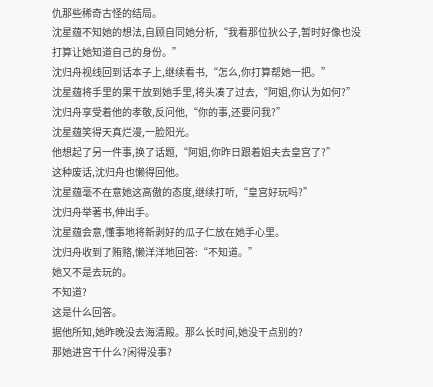仇那些稀奇古怪的结局。
沈星蕴不知她的想法,自顾自同她分析,“我看那位狄公子,暂时好像也没打算让她知道自己的身份。”
沈归舟视线回到话本子上,继续看书,“怎么,你打算帮她一把。”
沈星蕴将手里的果干放到她手里,将头凑了过去,“阿姐,你认为如何?”
沈归舟享受着他的孝敬,反问他,“你的事,还要问我?”
沈星蕴笑得天真烂漫,一脸阳光。
他想起了另一件事,换了话题,“阿姐,你昨日跟着姐夫去皇宫了?”
这种废话,沈归舟也懒得回他。
沈星蕴毫不在意她这高傲的态度,继续打听,“皇宫好玩吗?”
沈归舟举著书,伸出手。
沈星蕴会意,懂事地将新剥好的瓜子仁放在她手心里。
沈归舟收到了贿赂,懒洋洋地回答:“不知道。”
她又不是去玩的。
不知道?
这是什么回答。
据他所知,她昨晚没去海清殿。那么长时间,她没干点别的?
那她进宫干什么?闲得没事?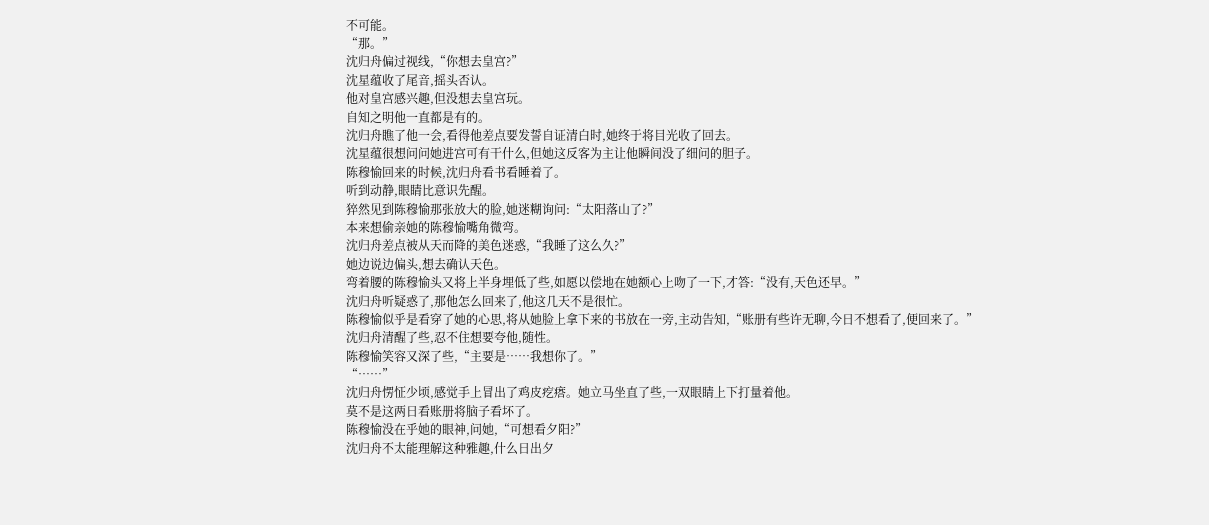不可能。
“那。”
沈归舟偏过视线,“你想去皇宫?”
沈星蕴收了尾音,摇头否认。
他对皇宫感兴趣,但没想去皇宫玩。
自知之明他一直都是有的。
沈归舟瞧了他一会,看得他差点要发誓自证清白时,她终于将目光收了回去。
沈星蕴很想问问她进宫可有干什么,但她这反客为主让他瞬间没了细问的胆子。
陈穆愉回来的时候,沈归舟看书看睡着了。
听到动静,眼睛比意识先醒。
猝然见到陈穆愉那张放大的脸,她迷糊询问:“太阳落山了?”
本来想偷亲她的陈穆愉嘴角微弯。
沈归舟差点被从天而降的美色迷惑,“我睡了这么久?”
她边说边偏头,想去确认天色。
弯着腰的陈穆愉头又将上半身埋低了些,如愿以偿地在她额心上吻了一下,才答:“没有,天色还早。”
沈归舟听疑惑了,那他怎么回来了,他这几天不是很忙。
陈穆愉似乎是看穿了她的心思,将从她脸上拿下来的书放在一旁,主动告知,“账册有些许无聊,今日不想看了,便回来了。”
沈归舟清醒了些,忍不住想要夸他,随性。
陈穆愉笑容又深了些,“主要是……我想你了。”
“……”
沈归舟愣怔少顷,感觉手上冒出了鸡皮疙瘩。她立马坐直了些,一双眼睛上下打量着他。
莫不是这两日看账册将脑子看坏了。
陈穆愉没在乎她的眼神,问她,“可想看夕阳?”
沈归舟不太能理解这种雅趣,什么日出夕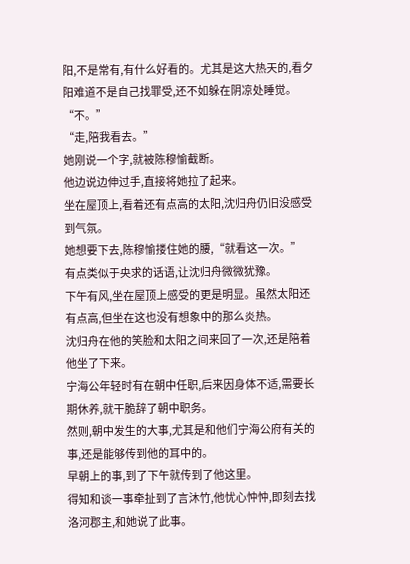阳,不是常有,有什么好看的。尤其是这大热天的,看夕阳难道不是自己找罪受,还不如躲在阴凉处睡觉。
“不。”
“走,陪我看去。”
她刚说一个字,就被陈穆愉截断。
他边说边伸过手,直接将她拉了起来。
坐在屋顶上,看着还有点高的太阳,沈归舟仍旧没感受到气氛。
她想要下去,陈穆愉搂住她的腰,“就看这一次。”
有点类似于央求的话语,让沈归舟微微犹豫。
下午有风,坐在屋顶上感受的更是明显。虽然太阳还有点高,但坐在这也没有想象中的那么炎热。
沈归舟在他的笑脸和太阳之间来回了一次,还是陪着他坐了下来。
宁海公年轻时有在朝中任职,后来因身体不适,需要长期休养,就干脆辞了朝中职务。
然则,朝中发生的大事,尤其是和他们宁海公府有关的事,还是能够传到他的耳中的。
早朝上的事,到了下午就传到了他这里。
得知和谈一事牵扯到了言沐竹,他忧心忡忡,即刻去找洛河郡主,和她说了此事。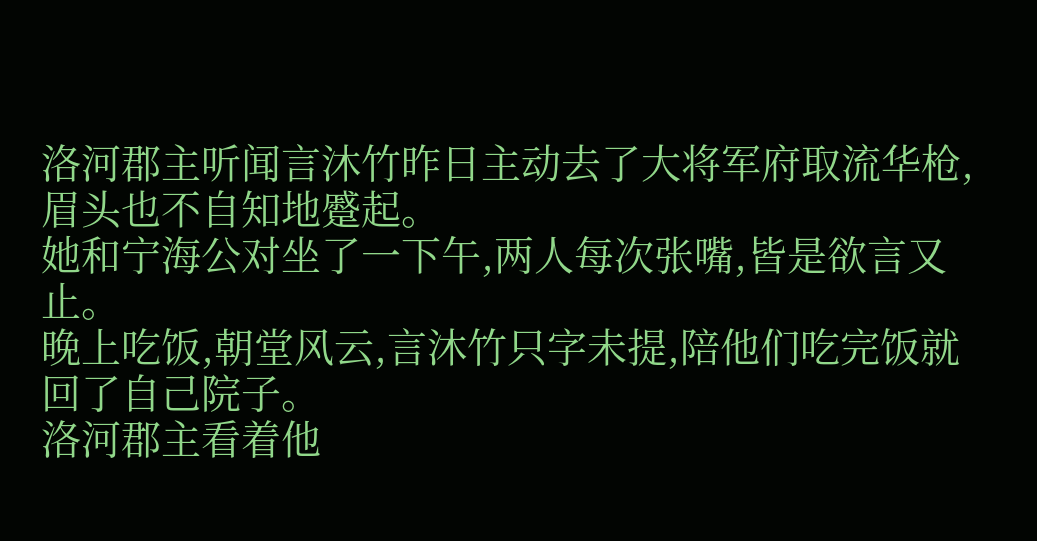洛河郡主听闻言沐竹昨日主动去了大将军府取流华枪,眉头也不自知地蹙起。
她和宁海公对坐了一下午,两人每次张嘴,皆是欲言又止。
晚上吃饭,朝堂风云,言沐竹只字未提,陪他们吃完饭就回了自己院子。
洛河郡主看着他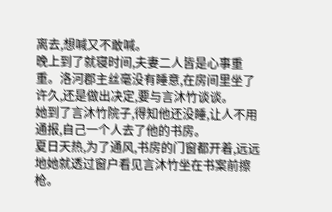离去,想喊又不敢喊。
晚上到了就寝时间,夫妻二人皆是心事重重。洛河郡主丝毫没有睡意,在房间里坐了许久,还是做出决定,要与言沐竹谈谈。
她到了言沐竹院子,得知他还没睡,让人不用通报,自己一个人去了他的书房。
夏日天热,为了通风,书房的门窗都开着,远远地她就透过窗户看见言沐竹坐在书案前擦枪。